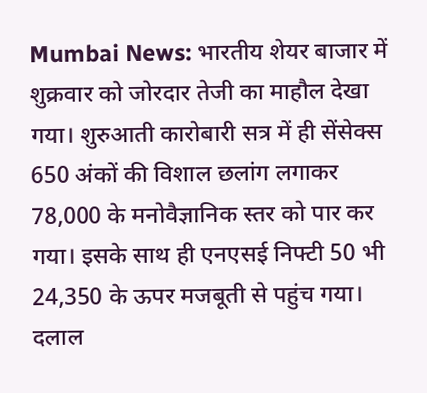Mumbai News: भारतीय शेयर बाजार में शुक्रवार को जोरदार तेजी का माहौल देखा गया। शुरुआती कारोबारी सत्र में ही सेंसेक्स 650 अंकों की विशाल छलांग लगाकर 78,000 के मनोवैज्ञानिक स्तर को पार कर गया। इसके साथ ही एनएसई निफ्टी 50 भी 24,350 के ऊपर मजबूती से पहुंच गया।
दलाल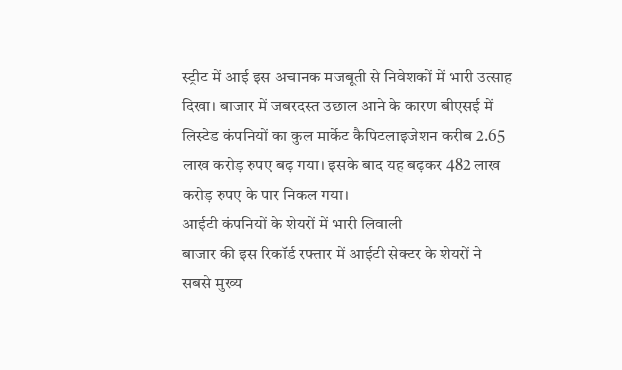स्ट्रीट में आई इस अचानक मजबूती से निवेशकों में भारी उत्साह दिखा। बाजार में जबरदस्त उछाल आने के कारण बीएसई में लिस्टेड कंपनियों का कुल मार्केट कैपिटलाइजेशन करीब 2.65 लाख करोड़ रुपए बढ़ गया। इसके बाद यह बढ़कर 482 लाख करोड़ रुपए के पार निकल गया।
आईटी कंपनियों के शेयरों में भारी लिवाली
बाजार की इस रिकॉर्ड रफ्तार में आईटी सेक्टर के शेयरों ने सबसे मुख्य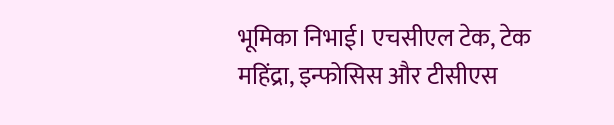भूमिका निभाई। एचसीएल टेक, टेक महिंद्रा, इन्फोसिस और टीसीएस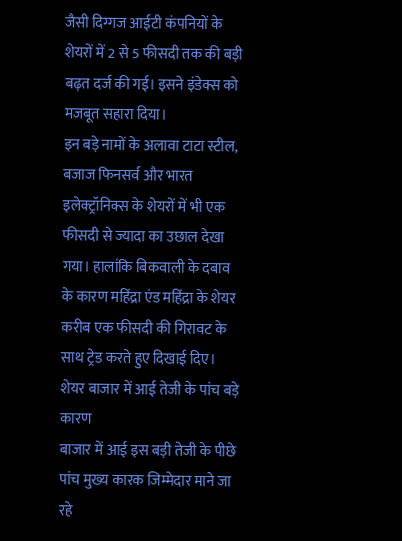जैसी दिग्गज आईटी कंपनियों के शेयरों में 2 से 5 फीसदी तक की बड़ी बढ़त दर्ज की गई। इसने इंडेक्स को मजबूत सहारा दिया।
इन बड़े नामों के अलावा टाटा स्टील, बजाज फिनसर्व और भारत इलेक्ट्रॉनिक्स के शेयरों में भी एक फीसदी से ज्यादा का उछाल देखा गया। हालांकि बिकवाली के दबाव के कारण महिंद्रा एंड महिंद्रा के शेयर करीब एक फीसदी की गिरावट के साथ ट्रेड करते हुए दिखाई दिए।
शेयर बाजार में आई तेजी के पांच बड़े कारण
बाजार में आई इस बड़ी तेजी के पीछे पांच मुख्य कारक जिम्मेदार माने जा रहे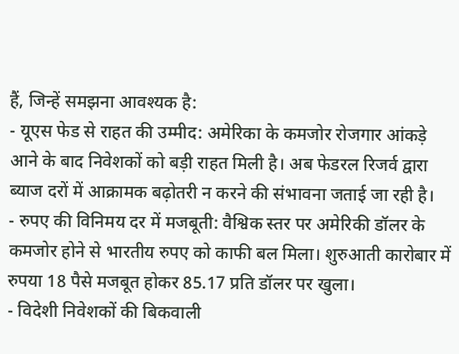हैं, जिन्हें समझना आवश्यक है:
- यूएस फेड से राहत की उम्मीद: अमेरिका के कमजोर रोजगार आंकड़े आने के बाद निवेशकों को बड़ी राहत मिली है। अब फेडरल रिजर्व द्वारा ब्याज दरों में आक्रामक बढ़ोतरी न करने की संभावना जताई जा रही है।
- रुपए की विनिमय दर में मजबूती: वैश्विक स्तर पर अमेरिकी डॉलर के कमजोर होने से भारतीय रुपए को काफी बल मिला। शुरुआती कारोबार में रुपया 18 पैसे मजबूत होकर 85.17 प्रति डॉलर पर खुला।
- विदेशी निवेशकों की बिकवाली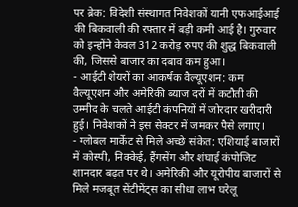पर ब्रेक: विदेशी संस्थागत निवेशकों यानी एफआईआई की बिकवाली की रफ्तार में बड़ी कमी आई है। गुरुवार को इन्होंने केवल 312 करोड़ रुपए की शुद्ध बिकवाली की, जिससे बाजार का दबाव कम हुआ।
- आईटी शेयरों का आकर्षक वैल्यूएशन: कम वैल्यूएशन और अमेरिकी ब्याज दरों में कटौती की उम्मीद के चलते आईटी कंपनियों में जोरदार खरीदारी हुई। निवेशकों ने इस सेक्टर में जमकर पैसे लगाए।
- ग्लोबल मार्केट से मिले अच्छे संकेत: एशियाई बाजारों में कोस्पी, निक्केई, हैंगसेंग और शंघाई कंपोजिट शानदार बढ़त पर थे। अमेरिकी और यूरोपीय बाजारों से मिले मजबूत सेंटीमेंट्स का सीधा लाभ घरेलू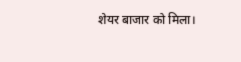शेयर बाजार को मिला।